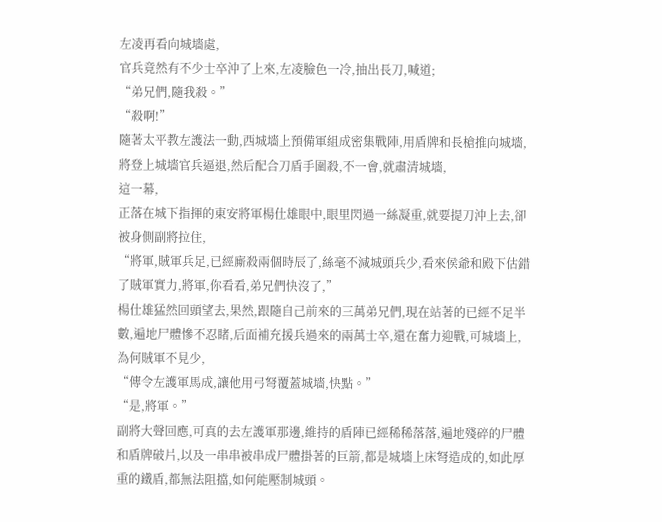左凌再看向城墻處,
官兵竟然有不少士卒沖了上來,左凌臉色一冷,抽出長刀,喊道;
“弟兄們,隨我殺。”
“殺啊!”
隨著太平教左護法一動,西城墻上預備軍組成密集戰陣,用盾牌和長槍推向城墻,將登上城墻官兵逼退,然后配合刀盾手圍殺,不一會,就肅清城墻,
這一幕,
正落在城下指揮的東安將軍楊仕雄眼中,眼里閃過一絲凝重,就要提刀沖上去,卻被身側副將拉住,
“將軍,賊軍兵足,已經廝殺兩個時辰了,絲毫不減城頭兵少,看來侯爺和殿下估錯了賊軍實力,將軍,你看看,弟兄們快沒了,”
楊仕雄猛然回頭望去,果然,跟隨自己前來的三萬弟兄們,現在站著的已經不足半數,遍地尸體慘不忍睹,后面補充援兵過來的兩萬士卒,還在奮力迎戰,可城墻上,為何賊軍不見少,
“傳令左護軍馬成,讓他用弓弩覆蓋城墻,快點。”
“是,將軍。”
副將大聲回應,可真的去左護軍那邊,維持的盾陣已經稀稀落落,遍地殘碎的尸體和盾牌破片,以及一串串被串成尸體掛著的巨箭,都是城墻上床弩造成的,如此厚重的鐵盾,都無法阻擋,如何能壓制城頭。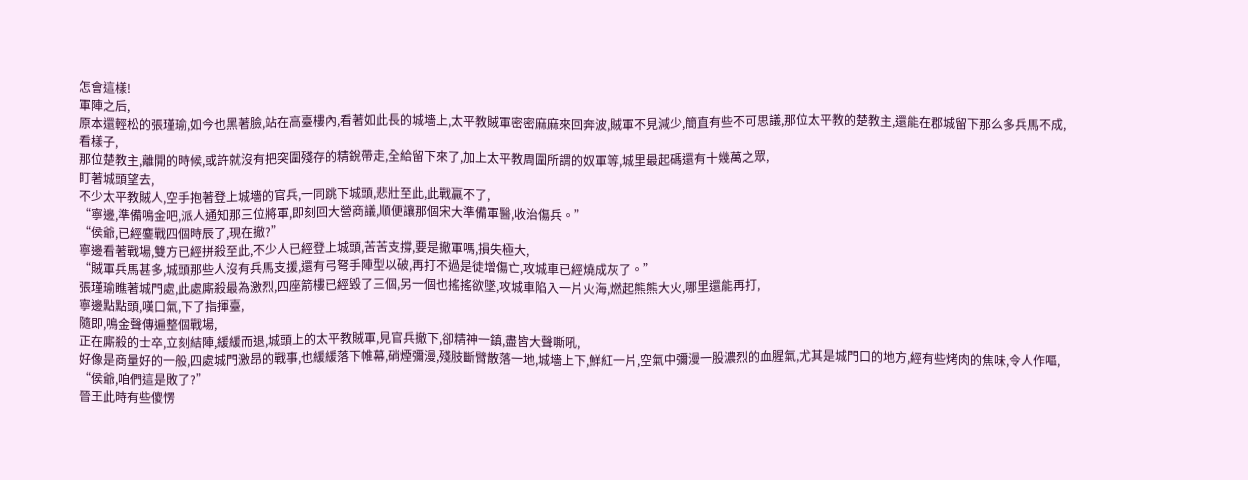怎會這樣!
軍陣之后,
原本還輕松的張瑾瑜,如今也黑著臉,站在高臺樓內,看著如此長的城墻上,太平教賊軍密密麻麻來回奔波,賊軍不見減少,簡直有些不可思議,那位太平教的楚教主,還能在郡城留下那么多兵馬不成,
看樣子,
那位楚教主,離開的時候,或許就沒有把突圍殘存的精銳帶走,全給留下來了,加上太平教周圍所謂的奴軍等,城里最起碼還有十幾萬之眾,
盯著城頭望去,
不少太平教賊人,空手抱著登上城墻的官兵,一同跳下城頭,悲壯至此,此戰贏不了,
“寧邊,準備鳴金吧,派人通知那三位將軍,即刻回大營商議,順便讓那個宋大準備軍醫,收治傷兵。”
“侯爺,已經鏖戰四個時辰了,現在撤?”
寧邊看著戰場,雙方已經拼殺至此,不少人已經登上城頭,苦苦支撐,要是撤軍嗎,損失極大,
“賊軍兵馬甚多,城頭那些人沒有兵馬支援,還有弓弩手陣型以破,再打不過是徒增傷亡,攻城車已經燒成灰了。”
張瑾瑜瞧著城門處,此處廝殺最為激烈,四座箭樓已經毀了三個,另一個也搖搖欲墜,攻城車陷入一片火海,燃起熊熊大火,哪里還能再打,
寧邊點點頭,嘆口氣,下了指揮臺,
隨即,鳴金聲傳遍整個戰場,
正在廝殺的士卒,立刻結陣,緩緩而退,城頭上的太平教賊軍,見官兵撤下,卻精神一鎮,盡皆大聲嘶吼,
好像是商量好的一般,四處城門激昂的戰事,也緩緩落下帷幕,硝煙彌漫,殘肢斷臂散落一地,城墻上下,鮮紅一片,空氣中彌漫一股濃烈的血腥氣,尤其是城門口的地方,經有些烤肉的焦味,令人作嘔,
“侯爺,咱們這是敗了?”
晉王此時有些傻愣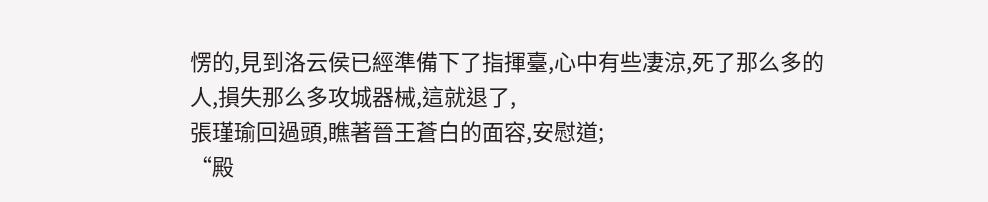愣的,見到洛云侯已經準備下了指揮臺,心中有些凄涼,死了那么多的人,損失那么多攻城器械,這就退了,
張瑾瑜回過頭,瞧著晉王蒼白的面容,安慰道;
“殿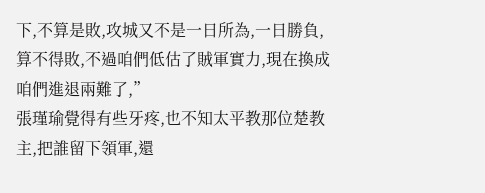下,不算是敗,攻城又不是一日所為,一日勝負,算不得敗,不過咱們低估了賊軍實力,現在換成咱們進退兩難了,”
張瑾瑜覺得有些牙疼,也不知太平教那位楚教主,把誰留下領軍,還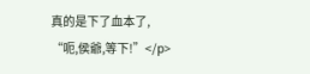真的是下了血本了,
“呃,侯爺,等下!”</p>